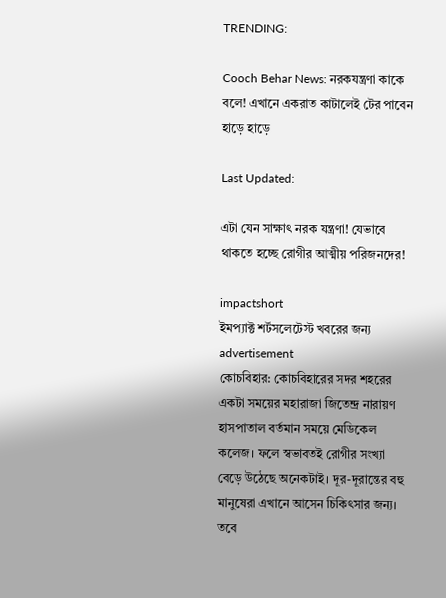TRENDING:

Cooch Behar News: নরকযন্ত্রণা কাকে বলে! এখানে একরাত কাটালেই টের পাবেন হাড়ে হাড়ে

Last Updated:

এটা যেন সাক্ষাৎ নরক যন্ত্রণা! যেভাবে থাকতে হচ্ছে রোগীর আত্মীয় পরিজনদের!

impactshort
ইমপ্যাক্ট শর্টসলেটেস্ট খবরের জন্য
advertisement
কোচবিহার: কোচবিহারের সদর শহরের একটা সময়ের মহারাজা জিতেন্দ্র নারায়ণ হাসপাতাল বর্তমান সময়ে মেডিকেল কলেজ। ফলে স্বভাবতই রোগীর সংখ্যা বেড়ে উঠেছে অনেকটাই। দূর-দূরান্তের বহু মানুষেরা এখানে আসেন চিকিৎসার জন্য। তবে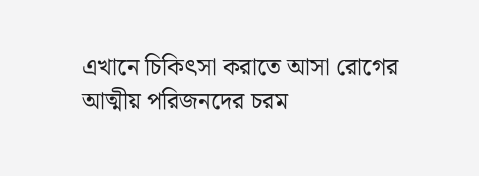এখানে চিকিৎসা করাতে আসা রোগের আত্মীয় পরিজনদের চরম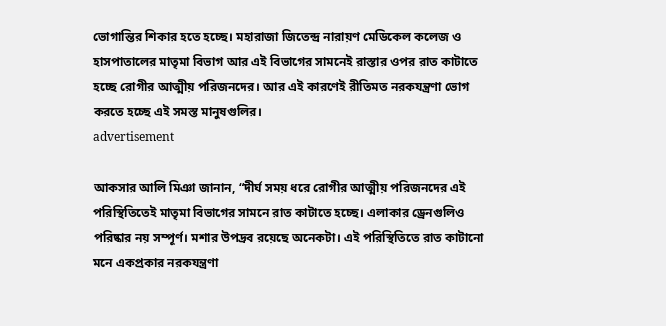ভোগান্তির শিকার হতে হচ্ছে। মহারাজা জিতেন্দ্র নারায়ণ মেডিকেল কলেজ ও হাসপাতালের মাতৃমা বিভাগ আর এই বিভাগের সামনেই রাস্তার ওপর রাত কাটাতে হচ্ছে রোগীর আত্মীয় পরিজনদের। আর এই কারণেই রীতিমত নরকযন্ত্রণা ভোগ করতে হচ্ছে এই সমস্ত মানুষগুলির।
advertisement

আকসার আলি মিঞা জানান, “দীর্ঘ সময় ধরে রোগীর আত্মীয় পরিজনদের এই পরিস্থিতিতেই মাতৃমা বিভাগের সামনে রাত কাটাতে হচ্ছে। এলাকার ড্রেনগুলিও পরিষ্কার নয় সম্পূর্ণ। মশার উপদ্রব রয়েছে অনেকটা। এই পরিস্থিতিতে রাত কাটানো মনে একপ্রকার নরকযন্ত্রণা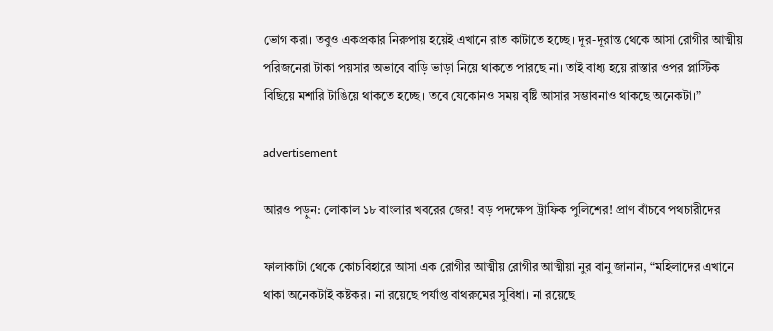ভোগ করা। তবুও একপ্রকার নিরুপায় হয়েই এখানে রাত কাটাতে হচ্ছে। দূর-দূরান্ত থেকে আসা রোগীর আত্মীয় পরিজনেরা টাকা পয়সার অভাবে বাড়ি ভাড়া নিয়ে থাকতে পারছে না। তাই বাধ্য হয়ে রাস্তার ওপর প্লাস্টিক বিছিয়ে মশারি টাঙিয়ে থাকতে হচ্ছে। তবে যেকোনও সময় বৃষ্টি আসার সম্ভাবনাও থাকছে অনেকটা।”

advertisement

আরও পড়ুন: লোকাল ১৮ বাংলার খবরের জের! বড় পদক্ষেপ ট্রাফিক পুলিশের! প্রাণ বাঁচবে পথচারীদের

ফালাকাটা থেকে কোচবিহারে আসা এক রোগীর আত্মীয় রোগীর আত্মীয়া নুর বানু জানান, “মহিলাদের এখানে থাকা অনেকটাই কষ্টকর। না রয়েছে পর্যাপ্ত বাথরুমের সুবিধা। না রয়েছে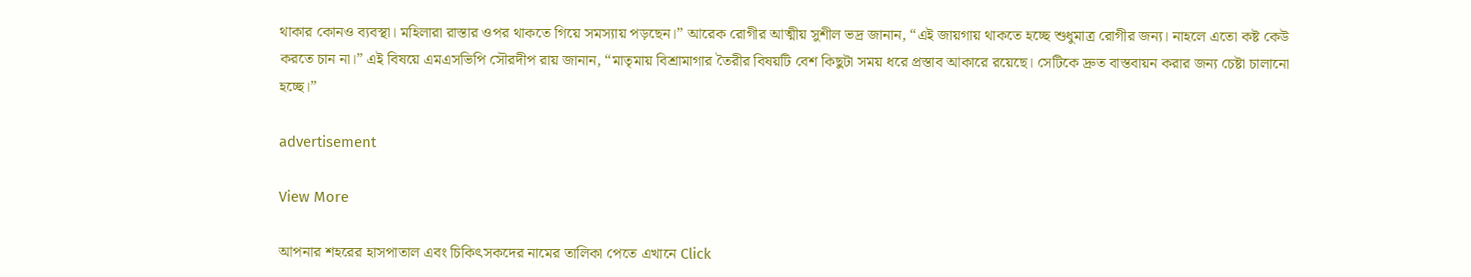থাকার কোনও ব্যবস্থা। মহিলারা রাস্তার ওপর থাকতে গিয়ে সমস্যায় পড়ছেন।” আরেক রোগীর আত্মীয় সুশীল ভদ্র জানান, “এই জায়গায় থাকতে হচ্ছে শুধুমাত্র রোগীর জন্য। নাহলে এতো কষ্ট কেউ করতে চান না।” এই বিষয়ে এমএসভিপি সৌরদীপ রায় জানান, “মাতৃমায় বিশ্রামাগার তৈরীর বিষয়টি বেশ কিছুটা সময় ধরে প্রস্তাব আকারে রয়েছে। সেটিকে দ্রুত বাস্তবায়ন করার জন্য চেষ্টা চালানো হচ্ছে।”

advertisement

View More

আপনার শহরের হাসপাতাল এবং চিকিৎসকদের নামের তালিকা পেতে এখানে Click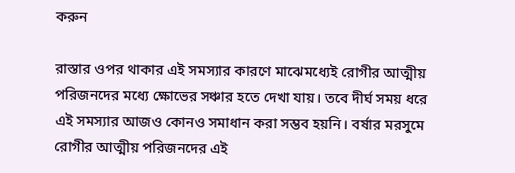করুন

রাস্তার ওপর থাকার এই সমস্যার কারণে মাঝেমধ্যেই রোগীর আত্মীয় পরিজনদের মধ্যে ক্ষোভের সঞ্চার হতে দেখা যায়। তবে দীর্ঘ সময় ধরে এই সমস্যার আজও কোনও সমাধান করা সম্ভব হয়নি। বর্ষার মরসুমে রোগীর আত্মীয় পরিজনদের এই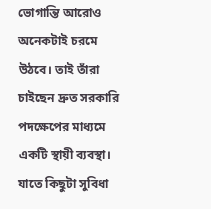ভোগান্তি আরোও অনেকটাই চরমে উঠবে। তাই তাঁরা চাইছেন দ্রুত সরকারি পদক্ষেপের মাধ্যমে একটি স্থায়ী ব্যবস্থা। যাতে কিছুটা সুবিধা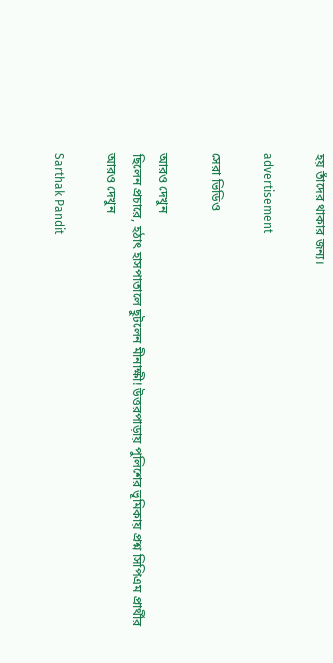হয় তাঁদের থাকার জন্য।

advertisement

সেরা ভিডিও

আরও দেখুন
ছিলেন প্রচারে, হঠাৎ হাসপাতালে ছুটলেন মীনাক্ষী! উত্তরপাড়ায় পুলিশের ভূমিকায় প্রশ্ন সিপিএম প্রার্থীর
আরও দেখুন

Sarthak Pandit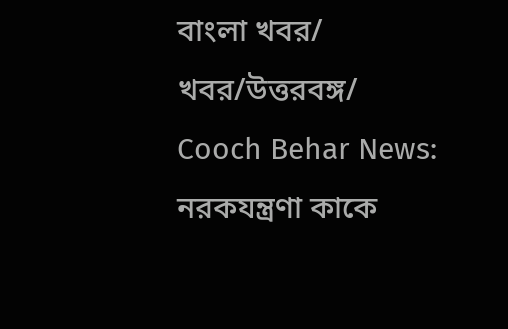বাংলা খবর/ খবর/উত্তরবঙ্গ/
Cooch Behar News: নরকযন্ত্রণা কাকে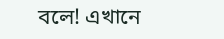বলে! এখানে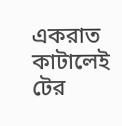একরাত কাটালেই টের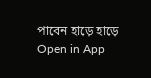পাবেন হাড়ে হাড়ে
Open in App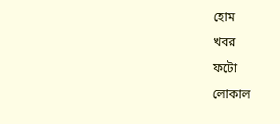হোম
খবর
ফটো
লোকাল